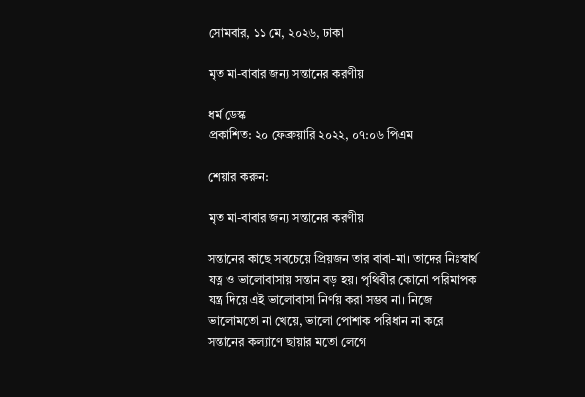সোমবার, ১১ মে, ২০২৬, ঢাকা

মৃত মা-বাবার জন্য সন্তানের করণীয়

ধর্ম ডেস্ক
প্রকাশিত: ২০ ফেব্রুয়ারি ২০২২, ০৭:০৬ পিএম

শেয়ার করুন:

মৃত মা-বাবার জন্য সন্তানের করণীয়

সন্তানের কাছে সবচেয়ে প্রিয়জন তার বাবা-মা। তাদের নিঃস্বার্থ যত্ন ও ভালোবাসায় সন্তান বড় হয়। পৃথিবীর কোনো পরিমাপক যন্ত্র দিয়ে এই ভালোবাসা নির্ণয় করা সম্ভব না। নিজে ভালোমতো না খেয়ে, ভালো পোশাক পরিধান না করে সন্তানের কল্যাণে ছায়ার মতো লেগে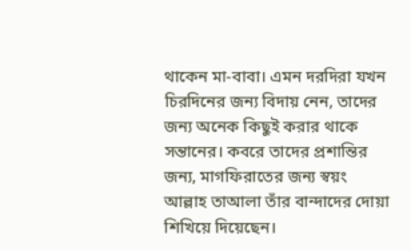থাকেন মা-বাবা। এমন দরদিরা যখন চিরদিনের জন্য বিদায় নেন, তাদের জন্য অনেক কিছুই করার থাকে সন্তানের। কবরে তাদের প্রশান্তির জন্য, মাগফিরাতের জন্য স্বয়ং আল্লাহ তাআলা তাঁর বান্দাদের দোয়া শিখিয়ে দিয়েছেন।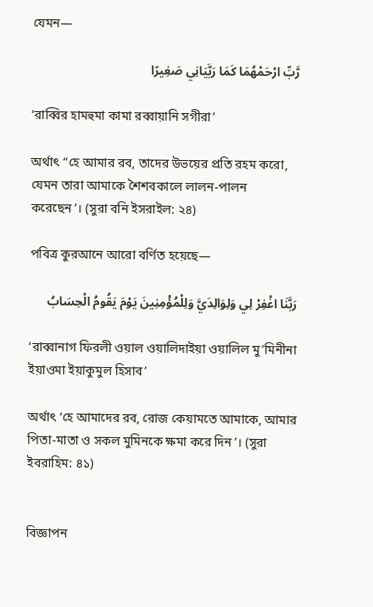যেমন—

رَّبِّ ارْحَمْهُمَا كَمَا رَبَّيَانِي صَغِيرًا

‘রাব্বির হামহুমা কামা রব্বায়ানি সগীরা’

অর্থাৎ “হে আমার রব, তাদের উভয়ের প্রতি রহম করো, যেমন তারা আমাকে শৈশবকালে লালন-পালন করেছেন’। (সুরা বনি ইসরাইল: ২৪)

পবিত্র কুরআনে আরো বর্ণিত হয়েছে—

رَبَّنَا اغْفِرْ لِي وَلِوَالِدَيَّ وَلِلْمُؤْمِنِينَ يَوْمَ يَقُومُ الْحِسَابُ

‘রাব্বানাগ ফিরলী ওয়াল ওয়ালিদাইয়া ওয়ালিল মু’মিনীনা ইয়াওমা ইয়াকুমুল হিসাব’

অর্থাৎ ‘হে আমাদের রব, রোজ কেয়ামতে আমাকে, আমার পিতা-মাতা ও সকল মুমিনকে ক্ষমা করে দিন’। (সুরা ইবরাহিম: ৪১)


বিজ্ঞাপন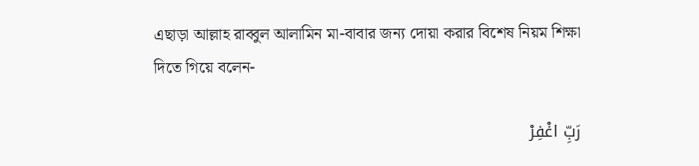এছাড়া আল্লাহ রাব্বুল আলামিন মা-বাবার জন্য দোয়া করার বিশেষ নিয়ম শিক্ষা দিতে গিয়ে বলেন-

رَبِّ اغْفِرْ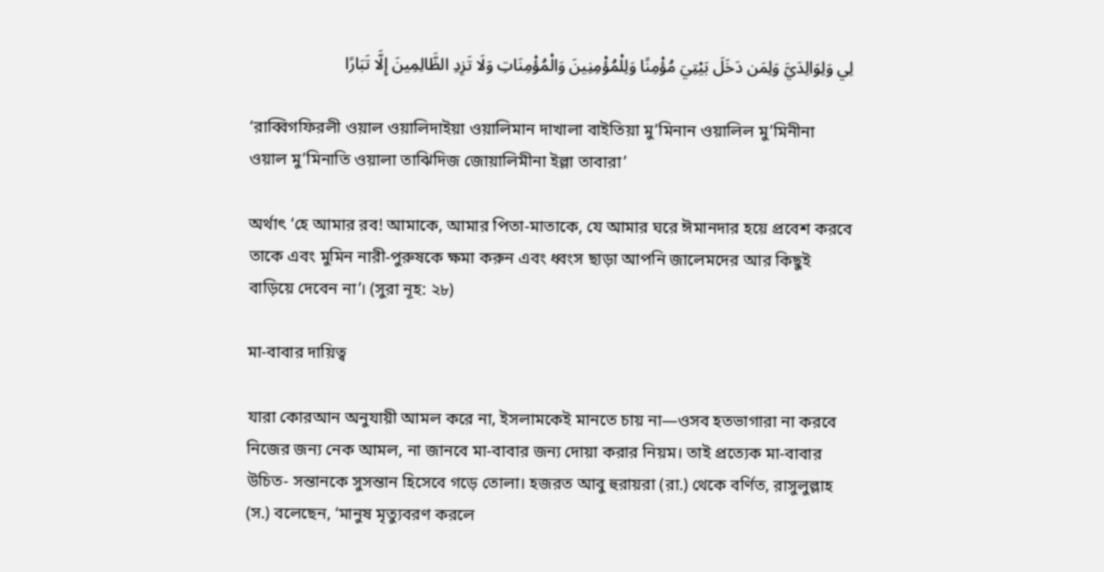لِي وَلِوَالِدَيَّ وَلِمَن دَخَلَ بَيْتِيَ مُؤْمِنًا وَلِلْمُؤْمِنِينَ وَالْمُؤْمِنَاتِ وَلَا تَزِدِ الظَّالِمِينَ إِلَّا تَبَارًا

‘রাব্বিগফিরলী ওয়াল ওয়ালিদাইয়া ওয়ালিমান দাখালা বাইতিয়া মু’মিনান ওয়ালিল মু’মিনীনা ওয়াল মু’মিনাতি ওয়ালা তাঝিদিজ জোয়ালিমীনা ইল্লা তাবারা’

অর্থাৎ ‘হে আমার রব! আমাকে, আমার পিতা-মাতাকে, যে আমার ঘরে ঈমানদার হয়ে প্রবেশ করবে তাকে এবং মুমিন নারী-পুরুষকে ক্ষমা করুন এবং ধ্বংস ছাড়া আপনি জালেমদের আর কিছুই বাড়িয়ে দেবেন না’। (সুরা নূহ: ২৮)

মা-বাবার দায়িত্ব

যারা কোরআন অনুযায়ী আমল করে না, ইসলামকেই মানতে চায় না—ওসব হতভাগারা না করবে নিজের জন্য নেক আমল, না জানবে মা-বাবার জন্য দোয়া করার নিয়ম। তাই প্রত্যেক মা-বাবার উচিত- সন্তানকে সুসন্তান হিসেবে গড়ে তোলা। হজরত আবু হুরায়রা (রা.) থেকে বর্ণিত, রাসুলুল্লাহ (স.) বলেছেন, ‘মানুষ মৃত্যুবরণ করলে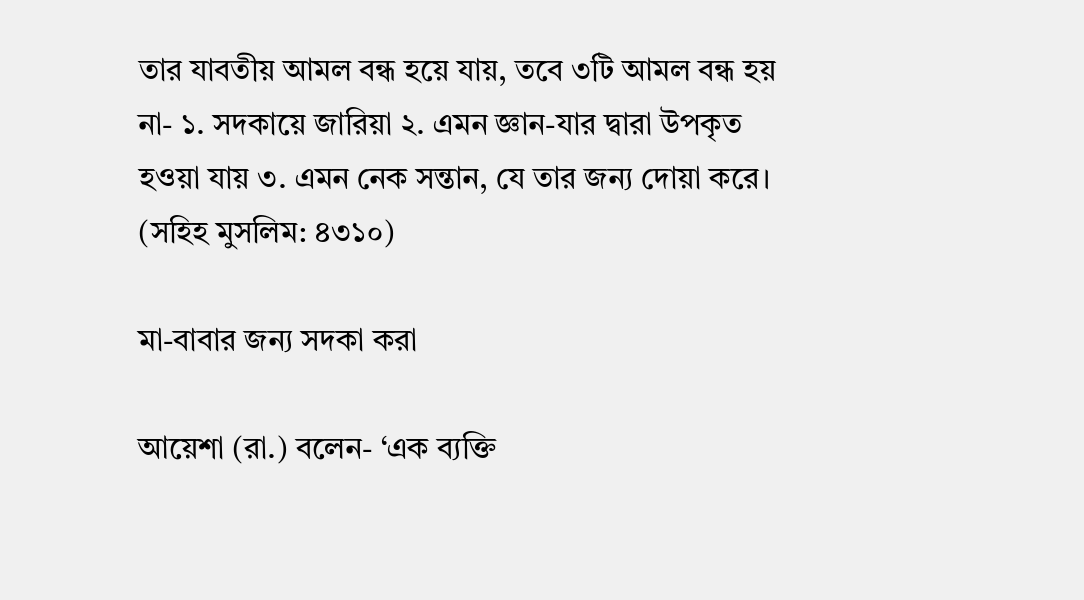তার যাবতীয় আমল বন্ধ হয়ে যায়, তবে ৩টি আমল বন্ধ হয় না- ১. সদকায়ে জারিয়া ২. এমন জ্ঞান-যার দ্বারা উপকৃত হওয়া যায় ৩. এমন নেক সন্তান, যে তার জন্য দোয়া করে। (সহিহ মুসলিম: ৪৩১০)

মা-বাবার জন্য সদকা করা

আয়েশা (রা.) বলেন- ‘এক ব্যক্তি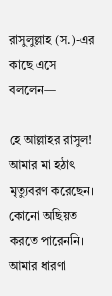রাসুলুল্লাহ (স.)-এর কাছে এসে বললেন—

হে আল্লাহর রাসুল! আমার মা হঠাৎ মৃত্যুবরণ করেছেন। কোনো অছিয়ত করতে পারেননি। আমার ধারণা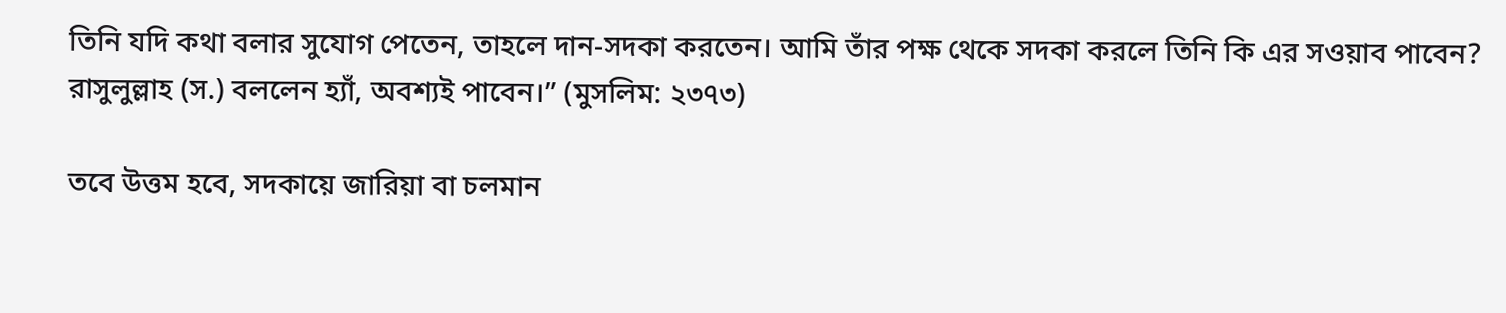তিনি যদি কথা বলার সুযোগ পেতেন, তাহলে দান-সদকা করতেন। আমি তাঁর পক্ষ থেকে সদকা করলে তিনি কি এর সওয়াব পাবেন? রাসুলুল্লাহ (স.) বললেন হ্যাঁ, অবশ্যই পাবেন।” (মুসলিম: ২৩৭৩)

তবে উত্তম হবে, সদকায়ে জারিয়া বা চলমান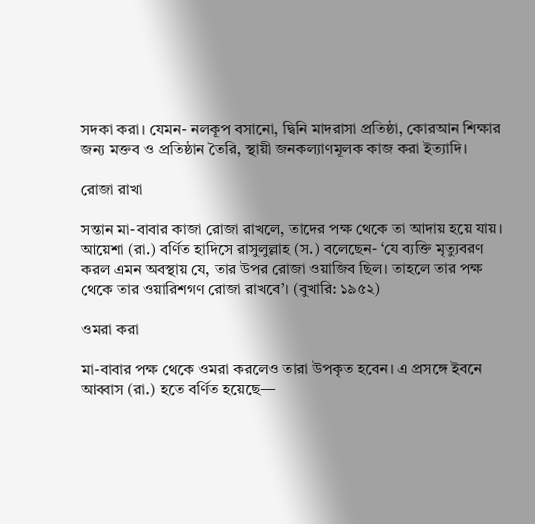সদকা করা। যেমন- নলকূপ বসানো, দ্বিনি মাদরাসা প্রতিষ্ঠা, কোরআন শিক্ষার জন্য মক্তব ও প্রতিষ্ঠান তৈরি, স্থায়ী জনকল্যাণমূলক কাজ করা ইত্যাদি।

রোজা রাখা

সন্তান মা-বাবার কাজা রোজা রাখলে, তাদের পক্ষ থেকে তা আদায় হয়ে যায়। আয়েশা (রা.) বর্ণিত হাদিসে রাসুলুল্লাহ (স.) বলেছেন- ‘যে ব্যক্তি মৃত্যুবরণ করল এমন অবস্থায় যে, তার উপর রোজা ওয়াজিব ছিল। তাহলে তার পক্ষ থেকে তার ওয়ারিশগণ রোজা রাখবে’। (বুখারি: ১৯৫২)

ওমরা করা

মা-বাবার পক্ষ থেকে ওমরা করলেও তারা উপকৃত হবেন। এ প্রসঙ্গে ইবনে আব্বাস (রা.) হতে বর্ণিত হয়েছে—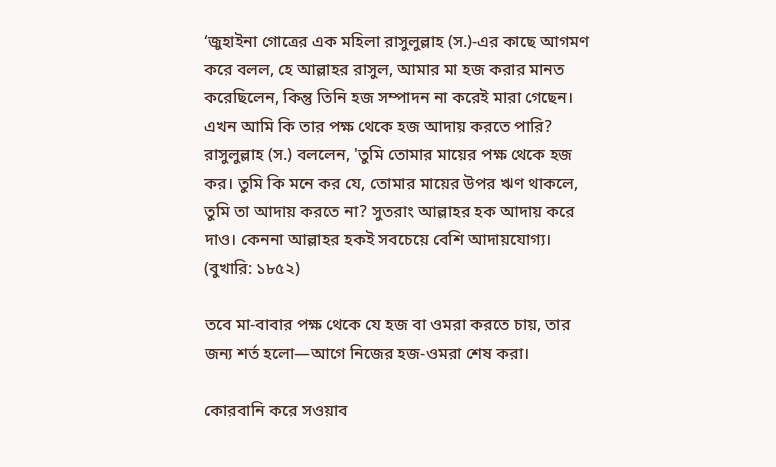‘জুহাইনা গোত্রের এক মহিলা রাসুলুল্লাহ (স.)-এর কাছে আগমণ করে বলল, হে আল্লাহর রাসুল, আমার মা হজ করার মানত করেছিলেন, কিন্তু তিনি হজ সম্পাদন না করেই মারা গেছেন। এখন আমি কি তার পক্ষ থেকে হজ আদায় করতে পারি? রাসুলুল্লাহ (স.) বললেন, 'তুমি তোমার মায়ের পক্ষ থেকে হজ কর। তুমি কি মনে কর যে, তোমার মায়ের উপর ঋণ থাকলে, তুমি তা আদায় করতে না? সুতরাং আল্লাহর হক আদায় করে দাও। কেননা আল্লাহর হকই সবচেয়ে বেশি আদায়যোগ্য। (বুখারি: ১৮৫২)

তবে মা-বাবার পক্ষ থেকে যে হজ বা ওমরা করতে চায়, তার জন্য শর্ত হলো—আগে নিজের হজ-ওমরা শেষ করা।

কোরবানি করে সওয়াব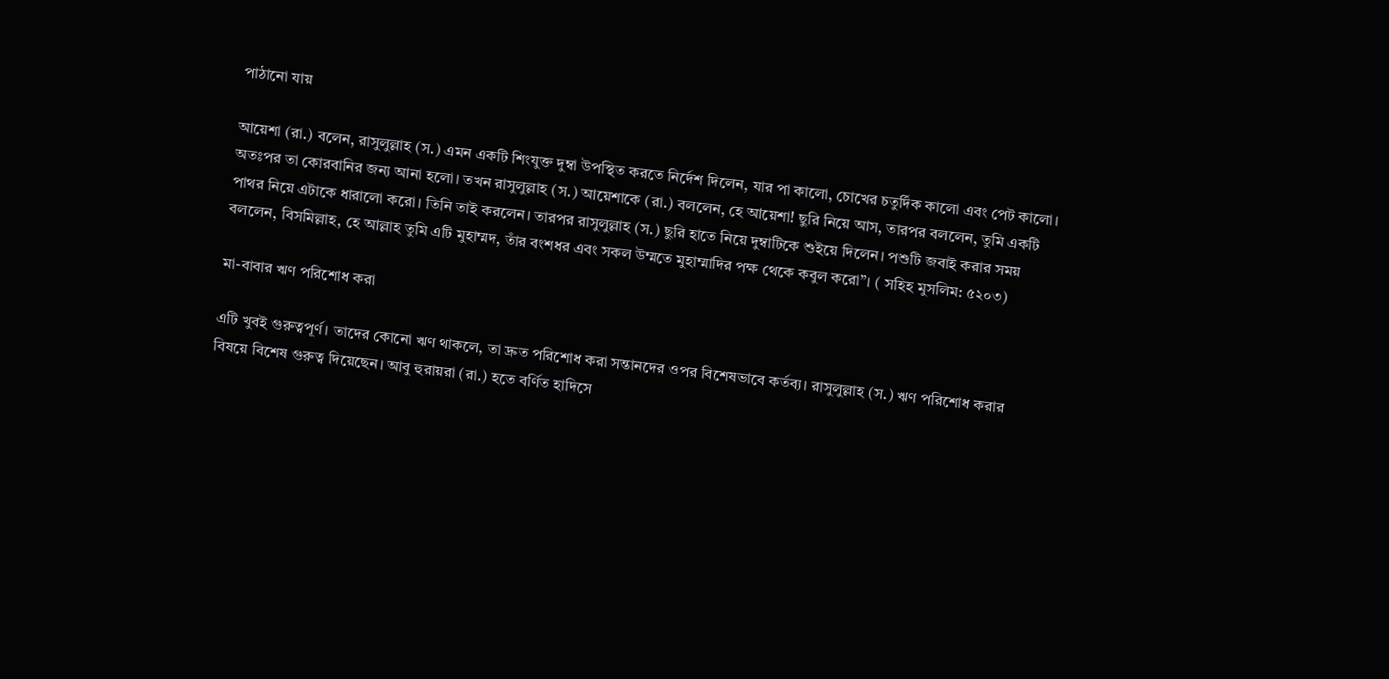পাঠানো যায়

আয়েশা (রা.) বলেন, রাসুলুল্লাহ (স.) এমন একটি শিংযুক্ত দুম্বা উপস্থিত করতে নির্দেশ দিলেন, যার পা কালো, চোখের চতুর্দিক কালো এবং পেট কালো। অতঃপর তা কোরবানির জন্য আনা হলো। তখন রাসুলুল্লাহ (স.) আয়েশাকে (রা.) বললেন, হে আয়েশা! ছুরি নিয়ে আস, তারপর বললেন, তুমি একটি পাথর নিয়ে এটাকে ধারালো করো। তিনি তাই করলেন। তারপর রাসুলুল্লাহ (স.) ছুরি হাতে নিয়ে দুম্বাটিকে শুইয়ে দিলেন। পশুটি জবাই করার সময় বললেন, বিসমিল্লাহ, হে আল্লাহ তুমি এটি মুহাম্মদ, তাঁর বংশধর এবং সকল উম্মতে মুহাম্মাদির পক্ষ থেকে কবুল করো”। ( সহিহ মুসলিম: ৫২০৩)

মা-বাবার ঋণ পরিশোধ করা

এটি খুবই গুরুত্বপূর্ণ। তাদের কোনো ঋণ থাকলে, তা দ্রুত পরিশোধ করা সন্তানদের ওপর বিশেষভাবে কর্তব্য। রাসুলুল্লাহ (স.) ঋণ পরিশোধ করার বিষয়ে বিশেষ গুরুত্ব দিয়েছেন। আবু হুরায়রা (রা.) হতে বর্ণিত হাদিসে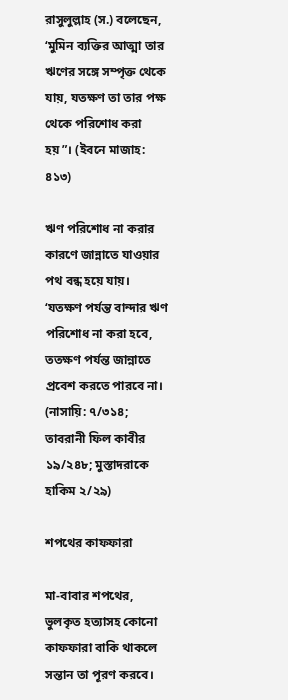রাসুলুল্লাহ (স.) বলেছেন, ‘মুমিন ব্যক্তির আত্মা তার ঋণের সঙ্গে সম্পৃক্ত থেকে যায়, যতক্ষণ তা তার পক্ষ থেকে পরিশোধ করা হয়”। (ইবনে মাজাহ: ৪১৩)

ঋণ পরিশোধ না করার কারণে জান্নাতে যাওয়ার পথ বন্ধ হয়ে যায়। ‘যতক্ষণ পর্যন্ত বান্দার ঋণ পরিশোধ না করা হবে, ততক্ষণ পর্যন্ত জান্নাতে প্রবেশ করতে পারবে না। (নাসায়ি: ৭/৩১৪; তাবরানী ফিল কাবীর ১৯/২৪৮; মুস্তাদরাকে হাকিম ২/২৯)

শপথের কাফফারা

মা-বাবার শপথের, ভুলকৃত হত্যাসহ কোনো কাফফারা বাকি থাকলে সন্তান তা পূরণ করবে।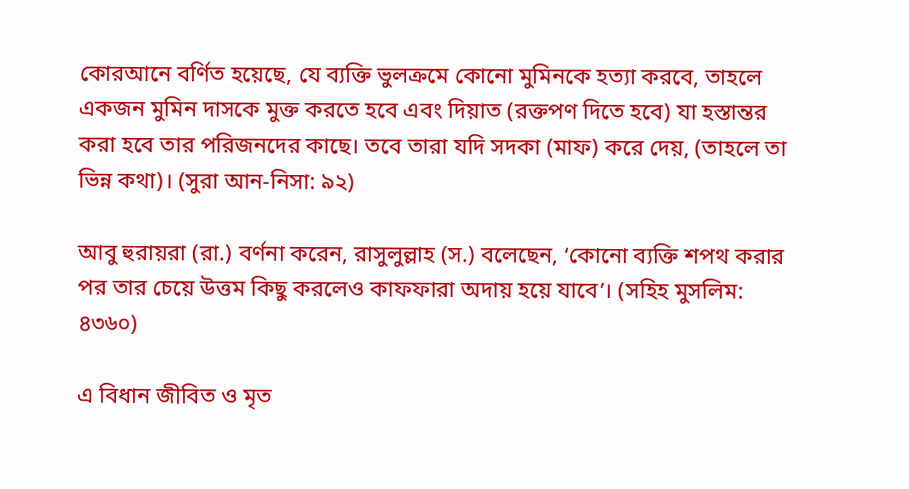কোরআনে বর্ণিত হয়েছে, যে ব্যক্তি ভুলক্রমে কোনো মুমিনকে হত্যা করবে, তাহলে একজন মুমিন দাসকে মুক্ত করতে হবে এবং দিয়াত (রক্তপণ দিতে হবে) যা হস্তান্তর করা হবে তার পরিজনদের কাছে। তবে তারা যদি সদকা (মাফ) করে দেয়, (তাহলে তা ভিন্ন কথা)। (সুরা আন-নিসা: ৯২)

আবু হুরায়রা (রা.) বর্ণনা করেন, রাসুলুল্লাহ (স.) বলেছেন, ‘কোনো ব্যক্তি শপথ করার পর তার চেয়ে উত্তম কিছু করলেও কাফফারা অদায় হয়ে যাবে’। (সহিহ মুসলিম: ৪৩৬০)

এ বিধান জীবিত ও মৃত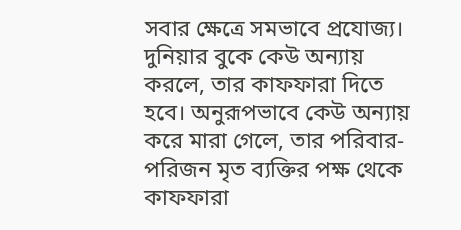সবার ক্ষেত্রে সমভাবে প্রযোজ্য। দুনিয়ার বুকে কেউ অন্যায় করলে, তার কাফফারা দিতে হবে। অনুরূপভাবে কেউ অন্যায় করে মারা গেলে, তার পরিবার-পরিজন মৃত ব্যক্তির পক্ষ থেকে কাফফারা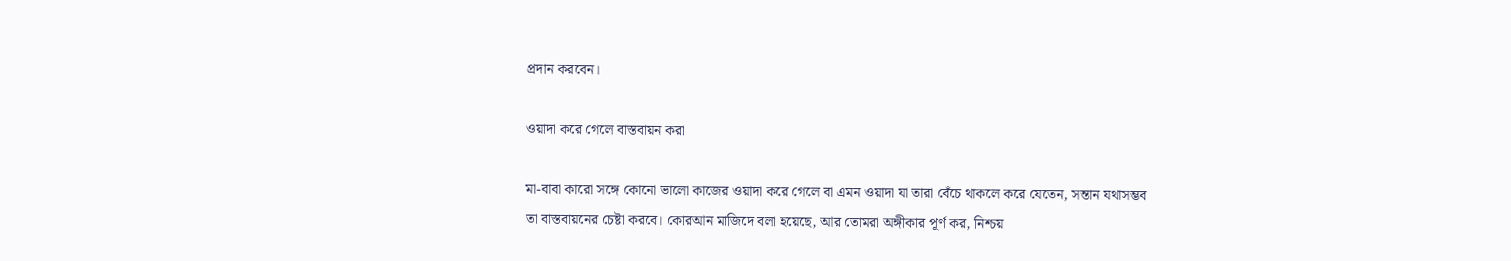প্রদান করবেন।

ওয়াদা করে গেলে বাস্তবায়ন করা

মা-বাবা কারো সঙ্গে কোনো ভালো কাজের ওয়াদা করে গেলে বা এমন ওয়াদা যা তারা বেঁচে থাকলে করে যেতেন, সন্তান যথাসম্ভব তা বাস্তবায়নের চেষ্টা করবে। কোরআন মাজিদে বলা হয়েছে, আর তোমরা অঙ্গীকার পূর্ণ কর, নিশ্চয়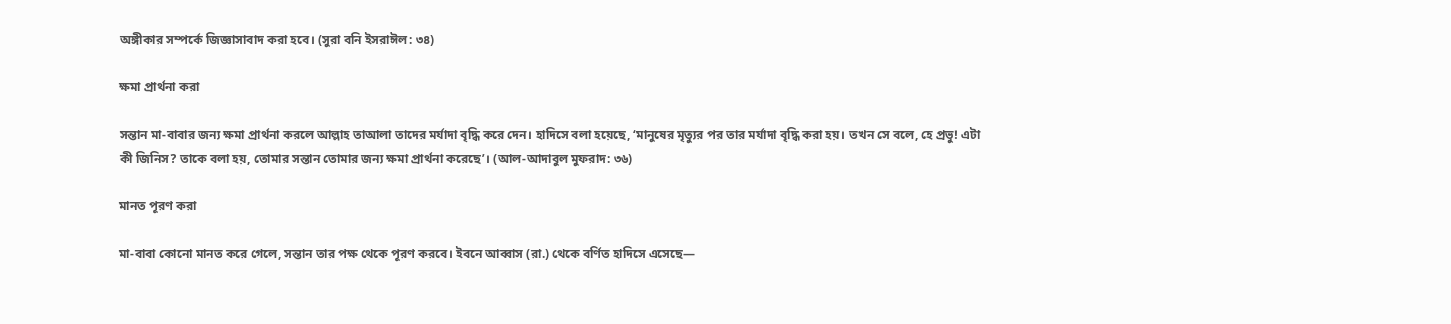অঙ্গীকার সম্পর্কে জিজ্ঞাসাবাদ করা হবে। (সুরা বনি ইসরাঈল: ৩৪)

ক্ষমা প্রার্থনা করা

সন্তান মা-বাবার জন্য ক্ষমা প্রার্থনা করলে আল্লাহ তাআলা তাদের মর্যাদা বৃদ্ধি করে দেন। হাদিসে বলা হয়েছে, ‘মানুষের মৃত্যুর পর তার মর্যাদা বৃদ্ধি করা হয়। তখন সে বলে, হে প্ৰভু! এটা কী জিনিস? তাকে বলা হয়, তোমার সন্তান তোমার জন্য ক্ষমা প্রার্থনা করেছে’। (আল-আদাবুল মুফরাদ: ৩৬)

মানত পূরণ করা

মা-বাবা কোনো মানত করে গেলে, সন্তান তার পক্ষ থেকে পূরণ করবে। ইবনে আব্বাস (রা.) থেকে বর্ণিত হাদিসে এসেছে—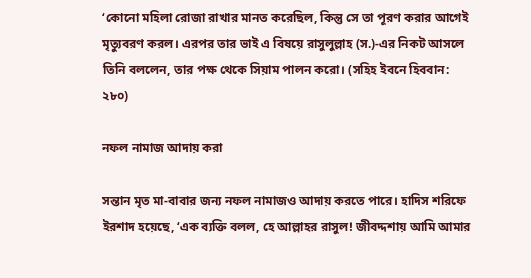‘কোনো মহিলা রোজা রাখার মানত করেছিল, কিন্তু সে তা পূরণ করার আগেই মৃত্যুবরণ করল। এরপর তার ভাই এ বিষয়ে রাসুলুল্লাহ (স.)-এর নিকট আসলে তিনি বললেন, তার পক্ষ থেকে সিয়াম পালন করো। (সহিহ ইবনে হিববান: ২৮০)

নফল নামাজ আদায় করা

সন্তান মৃত মা-বাবার জন্য নফল নামাজও আদায় করতে পারে। হাদিস শরিফে ইরশাদ হয়েছে, ‘এক ব্যক্তি বলল, হে আল্লাহর রাসুল! জীবদ্দশায় আমি আমার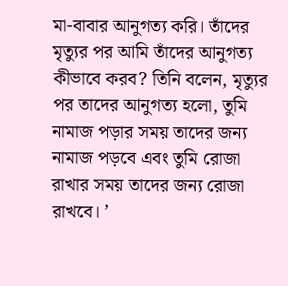মা-বাবার আনুগত্য করি। তাঁদের মৃত্যুর পর আমি তাঁদের আনুগত্য কীভাবে করব? তিনি বলেন, মৃত্যুর পর তাদের আনুগত্য হলো, তুমি নামাজ পড়ার সময় তাদের জন্য নামাজ পড়বে এবং তুমি রোজা রাখার সময় তাদের জন্য রোজা রাখবে। ’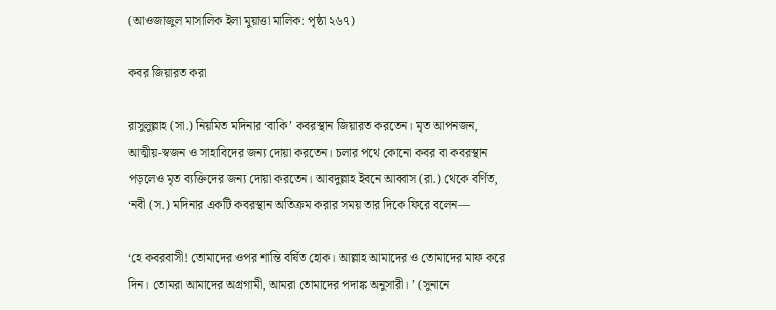(আওজাজুল মাসালিক ইলা মুয়াত্তা মালিক: পৃষ্ঠা ২৬৭)

কবর জিয়ারত করা

রাসুলুল্লাহ (সা.) নিয়মিত মদিনার ‘বাকি’ কবরস্থান জিয়ারত করতেন। মৃত আপনজন, আত্মীয়-স্বজন ও সাহাবিদের জন্য দোয়া করতেন। চলার পথে কোনো কবর বা কবরস্থান পড়লেও মৃত ব্যক্তিদের জন্য দোয়া করতেন। আবদুল্লাহ ইবনে আব্বাস (রা.) থেকে বর্ণিত, ‘নবী (স.) মদিনার একটি কবরস্থান অতিক্রম করার সময় তার দিকে ফিরে বলেন—

‘হে কবরবাসী! তোমাদের ওপর শান্তি বর্ষিত হোক। আল্লাহ আমাদের ও তোমাদের মাফ করে দিন। তোমরা আমাদের অগ্রগামী, আমরা তোমাদের পদাঙ্ক অনুসারী। ’ (সুনানে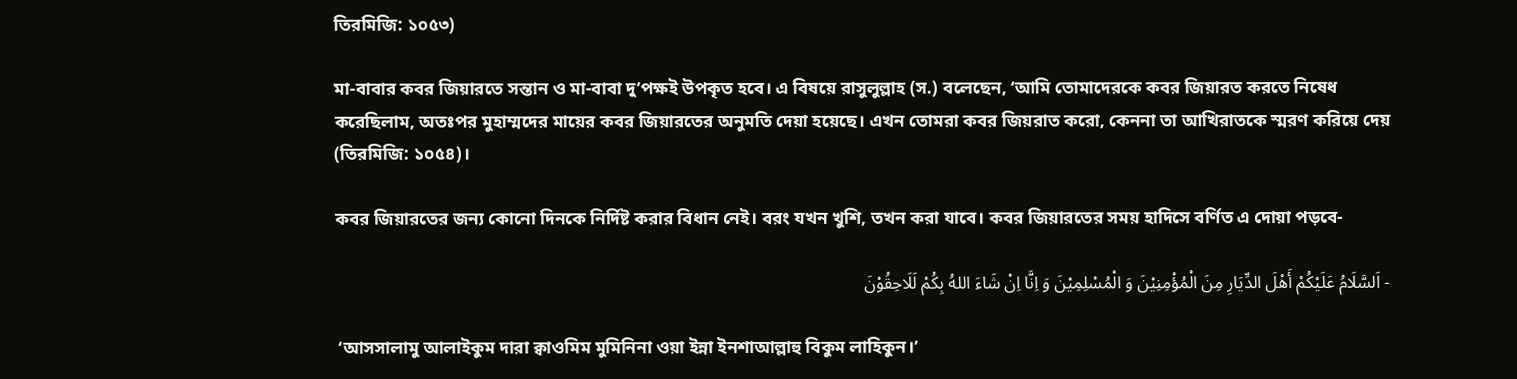তিরমিজি: ১০৫৩)

মা-বাবার কবর জিয়ারতে সন্তান ও মা-বাবা দু’পক্ষই উপকৃত হবে। এ বিষয়ে রাসুলুল্লাহ (স.) বলেছেন, ‘আমি তোমাদেরকে কবর জিয়ারত করতে নিষেধ করেছিলাম, অতঃপর মুহাম্মদের মায়ের কবর জিয়ারতের অনুমতি দেয়া হয়েছে। এখন তোমরা কবর জিয়রাত করো, কেননা তা আখিরাতকে স্মরণ করিয়ে দেয় (তিরমিজি: ১০৫৪)।

কবর জিয়ারতের জন্য কোনো দিনকে নির্দিষ্ট করার বিধান নেই। বরং যখন খুশি, তখন করা যাবে। কবর জিয়ারতের সময় হাদিসে বর্ণিত এ দোয়া পড়বে-

- اَلسَّلَامُ عَلَيْكُمْ أَهْلَ الدِّيَارِ مِنَ الْمُؤْمِنِيْنَ وَ الْمُسْلِمِيْنَ وَ اِنَّا اِنْ شَاءَ اللهُ بِكُمْ لَلَاحِقُوْنَ

 ‘আসসালামু আলাইকুম দারা ক্বাওমিম মুমিনিনা ওয়া ইন্না ইনশাআল্লাহু বিকুম লাহিকুন।’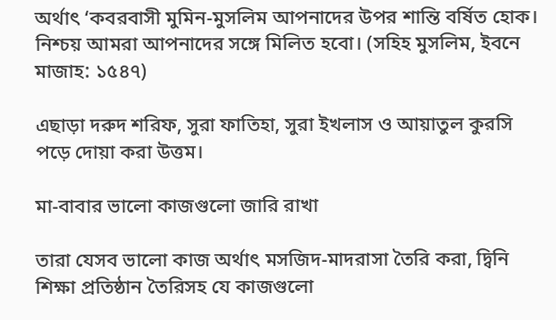অর্থাৎ ‘কবরবাসী মুমিন-মুসলিম আপনাদের উপর শান্তি বর্ষিত হোক। নিশ্চয় আমরা আপনাদের সঙ্গে মিলিত হবো। (সহিহ মুসলিম, ইবনে মাজাহ: ১৫৪৭)

এছাড়া দরুদ শরিফ, সুরা ফাতিহা, সুরা ইখলাস ও আয়াতুল কুরসি পড়ে দোয়া করা উত্তম।

মা-বাবার ভালো কাজগুলো জারি রাখা

তারা যেসব ভালো কাজ অর্থাৎ মসজিদ-মাদরাসা তৈরি করা, দ্বিনি শিক্ষা প্রতিষ্ঠান তৈরিসহ যে কাজগুলো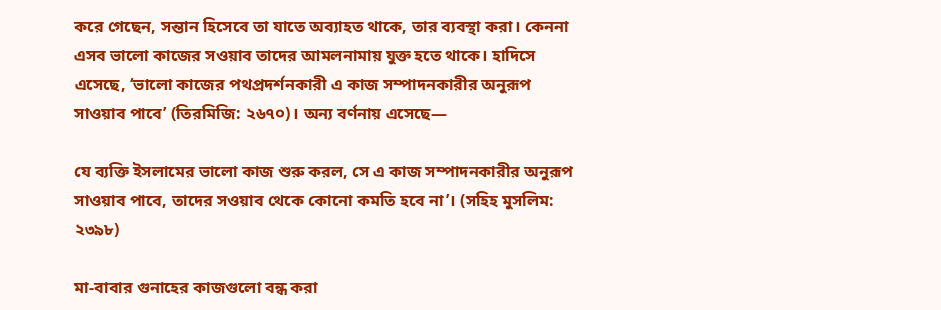করে গেছেন, সন্তান হিসেবে তা যাতে অব্যাহত থাকে, তার ব্যবস্থা করা। কেননা এসব ভালো কাজের সওয়াব তাদের আমলনামায় যুক্ত হতে থাকে। হাদিসে এসেছে, ‘ভালো কাজের পথপ্রদর্শনকারী এ কাজ সম্পাদনকারীর অনুরূপ সাওয়াব পাবে’ (তিরমিজি: ২৬৭০)। অন্য বর্ণনায় এসেছে—

যে ব্যক্তি ইসলামের ভালো কাজ শুরু করল, সে এ কাজ সম্পাদনকারীর অনুরূপ সাওয়াব পাবে, তাদের সওয়াব থেকে কোনো কমতি হবে না’। (সহিহ মুসলিম: ২৩৯৮)

মা-বাবার গুনাহের কাজগুলো বন্ধ করা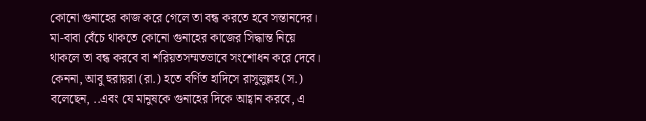কোনো গুনাহের কাজ করে গেলে তা বন্ধ করতে হবে সন্তানদের। মা-বাবা বেঁচে থাকতে কোনো গুনাহের কাজের সিদ্ধান্ত নিয়ে থাকলে তা বন্ধ করবে বা শরিয়তসম্মতভাবে সংশোধন করে দেবে। কেননা, আবু হুরায়রা (রা.) হতে বর্ণিত হাদিসে রাসুলুল্লহ (স.) বলেছেন, ..এবং যে মানুষকে গুনাহের দিকে আহ্বান করবে, এ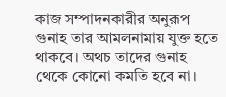কাজ সম্পাদনকারীর অনুরূপ গুনাহ তার আমলনামায় যুক্ত হতে থাকবে। অথচ তাদের গুনাহ থেকে কোনো কমতি হবে না।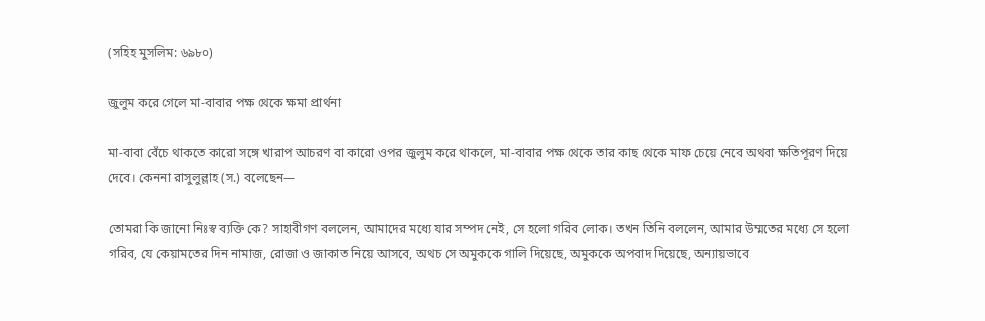(সহিহ মুসলিম: ৬৯৮০)

জুলুম করে গেলে মা-বাবার পক্ষ থেকে ক্ষমা প্রার্থনা

মা-বাবা বেঁচে থাকতে কারো সঙ্গে খারাপ আচরণ বা কারো ওপর জুলুম করে থাকলে, মা-বাবার পক্ষ থেকে তার কাছ থেকে মাফ চেয়ে নেবে অথবা ক্ষতিপূরণ দিয়ে দেবে। কেননা রাসুলুল্লাহ (স.) বলেছেন—

তোমরা কি জানো নিঃস্ব ব্যক্তি কে? সাহাবীগণ বললেন, আমাদের মধ্যে যার সম্পদ নেই, সে হলো গরিব লোক। তখন তিনি বললেন, আমার উম্মতের মধ্যে সে হলো গরিব, যে কেয়ামতের দিন নামাজ, রোজা ও জাকাত নিয়ে আসবে, অথচ সে অমুককে গালি দিয়েছে, অমুককে অপবাদ দিয়েছে, অন্যায়ভাবে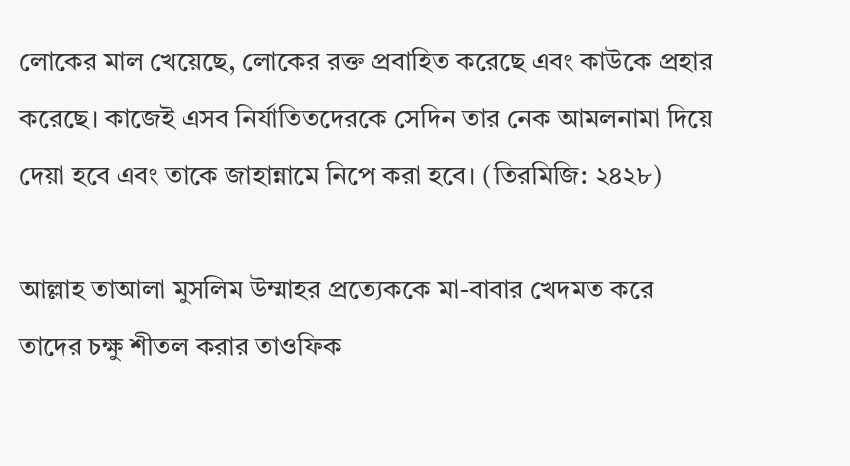লোকের মাল খেয়েছে, লোকের রক্ত প্রবাহিত করেছে এবং কাউকে প্রহার করেছে। কাজেই এসব নির্যাতিতদেরকে সেদিন তার নেক আমলনামা দিয়ে দেয়া হবে এবং তাকে জাহান্নামে নিপে করা হবে। (তিরমিজি: ২৪২৮)

আল্লাহ তাআলা মুসলিম উম্মাহর প্রত্যেককে মা-বাবার খেদমত করে তাদের চক্ষু শীতল করার তাওফিক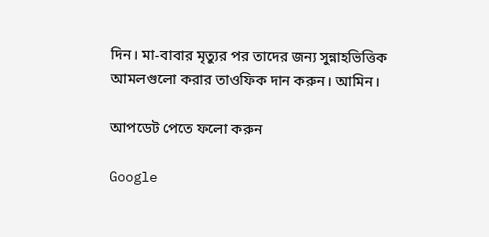দিন। মা-বাবার মৃত্যুর পর তাদের জন্য সুন্নাহভিত্তিক আমলগুলো করার তাওফিক দান করুন। আমিন।

আপডেট পেতে ফলো করুন

Google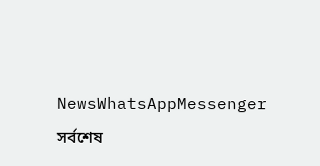NewsWhatsAppMessenger
সর্বশেষ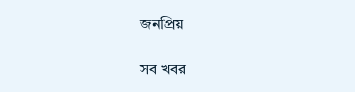জনপ্রিয়

সব খবর